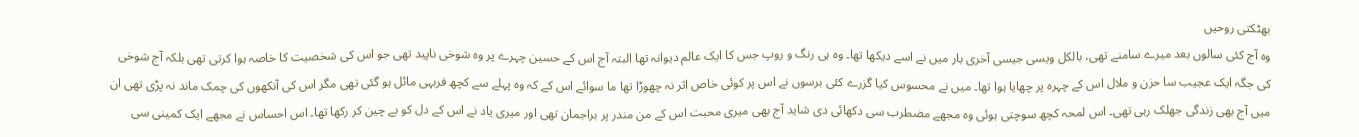بھٹکتی روحیں
وہ آج کئی سالوں بعد میرے سامنے تھی، بالکل ویسی جیسی آخری بار میں نے اسے دیکھا تھا۔ وہ ہی رنگ و روپ جس کا ایک عالم دیوانہ تھا البتہ آج اس کے حسین چہرے پر وہ شوخی ناپید تھی جو اس کی شخصیت کا خاصہ ہوا کرتی تھی بلکہ آج شوخی کی جگہ ایک عجیب سا حزن و ملال اس کے چہرہ پر چھایا ہوا تھا۔ میں نے محسوس کیا گزرے کئی برسوں نے اس پر کوئی خاص اثر نہ چھوڑا تھا ما سوائے اس کے کہ وہ پہلے سے کچھ فربہی مائل ہو گئی تھی مگر اس کی آنکھوں کی چمک ماند نہ پڑی تھی ان میں آج بھی زندگی جھلک رہی تھی۔ اس لمحہ کچھ سوچتی ہوئی وہ مجھے مضطرب سی دکھائی دی شاید آج بھی میری محبت اس کے من مندر پر براجمان تھی اور میری یاد نے اس کے دل کو بے چین کر رکھا تھا۔ اس احساس نے مجھے ایک کمینی سی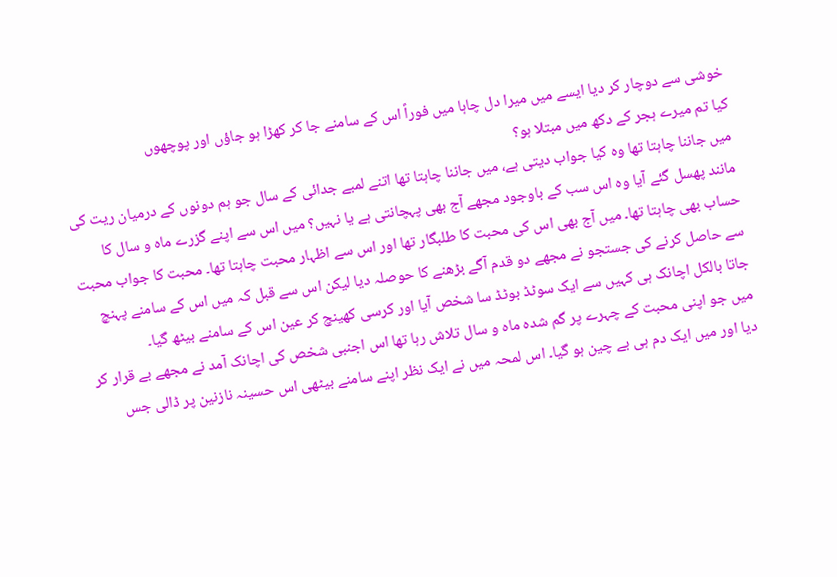خوشی سے دوچار کر دیا ایسے میں میرا دل چاہا میں فوراً اس کے سامنے جا کر کھڑا ہو جاؤں اور پوچھوں
کیا تم میرے ہجر کے دکھ میں مبتلا ہو؟
میں جاننا چاہتا تھا وہ کیا جواب دیتی ہے، میں جاننا چاہتا تھا اتنے لمبے جدائی کے سال جو ہم دونوں کے درمیان ریت کی مانند پھسل گئے آیا وہ اس سب کے باوجود مجھے آج بھی پہچانتی ہے یا نہیں؟ میں اس سے اپنے گزرے ماہ و سال کا حساب بھی چاہتا تھا۔ میں آج بھی اس کی محبت کا طلبگار تھا اور اس سے اظہار محبت چاہتا تھا۔ محبت کا جواب محبت سے حاصل کرنے کی جستجو نے مجھے دو قدم آگے بڑھنے کا حوصلہ دیا لیکن اس سے قبل کہ میں اس کے سامنے پہنچ جاتا بالکل اچانک ہی کہیں سے ایک سوٹڈ بوٹڈ سا شخص آیا اور کرسی کھینچ کر عین اس کے سامنے بیٹھ گیا۔
میں جو اپنی محبت کے چہرے پر گم شدہ ماہ و سال تلاش رہا تھا اس اجنبی شخص کی اچانک آمد نے مجھے بے قرار کر دیا اور میں ایک دم ہی بے چین ہو گیا۔ اس لمحہ میں نے ایک نظر اپنے سامنے بیٹھی اس حسینہ نازنین پر ڈالی جس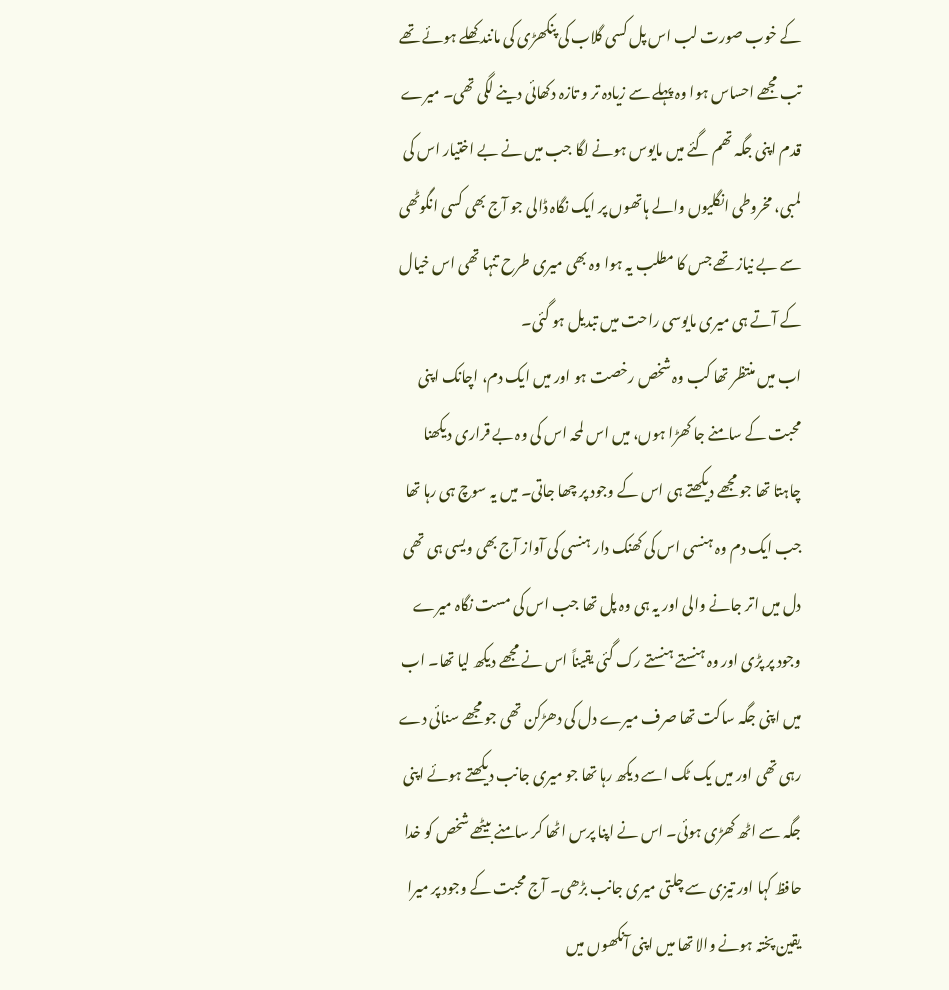کے خوب صورت لب اس پل کسی گلاب کی پنکھڑی کی مانند کھلے ہوئے تھے تب مجھے احساس ہوا وہ پہلے سے زیادہ تر و تازہ دکھائی دینے لگی تھی۔ میرے قدم اپنی جگہ تھم گئے میں مایوس ہونے لگا جب میں نے بے اختیار اس کی لمبی، مخروطی انگلیوں والے ہاتھوں پر ایک نگاہ ڈالی جو آج بھی کسی انگوٹھی سے بے نیاز تھے جس کا مطلب یہ ہوا وہ بھی میری طرح تنہا تھی اس خیال کے آتے ہی میری مایوسی راحت میں تبدیل ہو گئی۔
اب میں منتظر تھا کب وہ شخص رخصت ہو اور میں ایک دم، اچانک اپنی محبت کے سامنے جا کھڑا ہوں، میں اس لمحہ اس کی وہ بے قراری دیکھنا چاہتا تھا جو مجھے دیکھتے ہی اس کے وجود پر چھا جاتی۔ میں یہ سوچ ہی رہا تھا جب ایک دم وہ ہنسی اس کی کھنک دار ہنسی کی آواز آج بھی ویسی ہی تھی دل میں اتر جانے والی اور یہ ہی وہ پل تھا جب اس کی مست نگاہ میرے وجود پر پڑی اور وہ ہنستے ہنستے رک گئی یقیناً اس نے مجھے دیکھ لیا تھا۔ اب میں اپنی جگہ ساکت تھا صرف میرے دل کی دھڑکن تھی جو مجھے سنائی دے رہی تھی اور میں یک ٹک اسے دیکھ رہا تھا جو میری جانب دیکھتے ہوئے اپنی جگہ سے اٹھ کھڑی ہوئی۔ اس نے اپنا پرس اٹھا کر سامنے بیٹھے شخص کو خدا حافظ کہا اور تیزی سے چلتی میری جانب بڑھی۔ آج محبت کے وجود پر میرا یقین پختہ ہونے والا تھا میں اپنی آنکھوں میں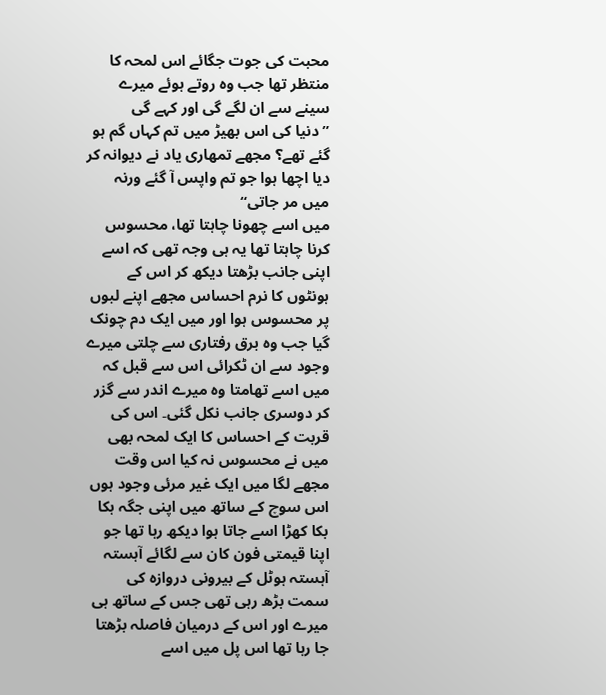محبت کی جوت جگائے اس لمحہ کا منتظر تھا جب وہ روتے ہوئے میرے سینے سے ان لگے گی اور کہے گی
”دنیا کی اس بھیڑ میں تم کہاں گم ہو گئے تھے؟ مجھے تمھاری یاد نے دیوانہ کر دیا اچھا ہوا جو تم واپس آ گئے ورنہ میں مر جاتی“
میں اسے چھونا چاہتا تھا، محسوس کرنا چاہتا تھا یہ ہی وجہ تھی کہ اسے اپنی جانب بڑھتا دیکھ کر اس کے ہونٹوں کا نرم احساس مجھے اپنے لبوں پر محسوس ہوا اور میں ایک دم چونک گیا جب وہ برق رفتاری سے چلتی میرے وجود سے ان ٹکرائی اس سے قبل کہ میں اسے تھامتا وہ میرے اندر سے گزر کر دوسری جانب نکل گئی۔ اس کی قربت کے احساس کا ایک لمحہ بھی میں نے محسوس نہ کیا اس وقت مجھے لگا میں ایک غیر مرئی وجود ہوں اس سوچ کے ساتھ میں اپنی جگہ ہکا بکا کھڑا اسے جاتا ہوا دیکھ رہا تھا جو اپنا قیمتی فون کان سے لگائے آہستہ آہستہ ہوٹل کے بیرونی دروازہ کی سمت بڑھ رہی تھی جس کے ساتھ ہی میرے اور اس کے درمیان فاصلہ بڑھتا جا رہا تھا اس پل میں اسے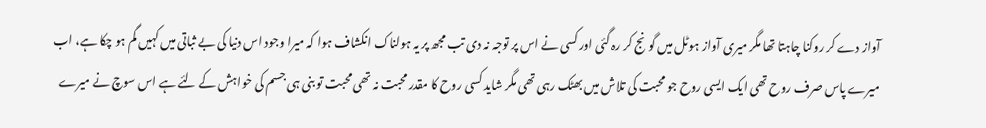آواز دے کر روکنا چاہتا تھا مگر میری آواز ہوٹل میں گونج کر رہ گئی اور کسی نے اس پر توجہ نہ دی تب مجھ پر یہ ہولناک انکشاف ہوا کہ میرا وجود اس دنیا کی بے ثباتی میں کہیں گم ہو چکا ہے، اب میرے پاس صرف روح تھی ایک ایسی روح جو محبت کی تلاش میں بھٹک رہی تھی مگر شاید کسی روح کا مقدر محبت نہ تھی محبت تو بنی ہی جسم کی خواہش کے لئے ہے اس سوچ نے میرے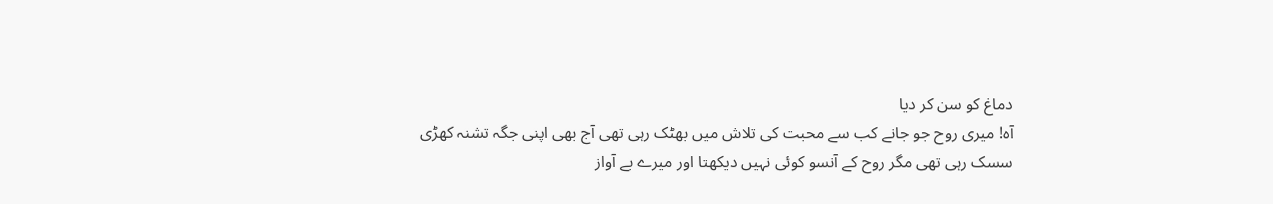دماغ کو سن کر دیا
آہ! میری روح جو جانے کب سے محبت کی تلاش میں بھٹک رہی تھی آج بھی اپنی جگہ تشنہ کھڑی سسک رہی تھی مگر روح کے آنسو کوئی نہیں دیکھتا اور میرے بے آواز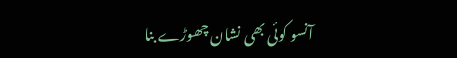آنسو کوئی بھی نشان چھوڑے بنا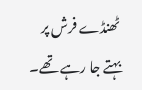ٹھنڈے فرش پر بہتے جا رہے تھے۔